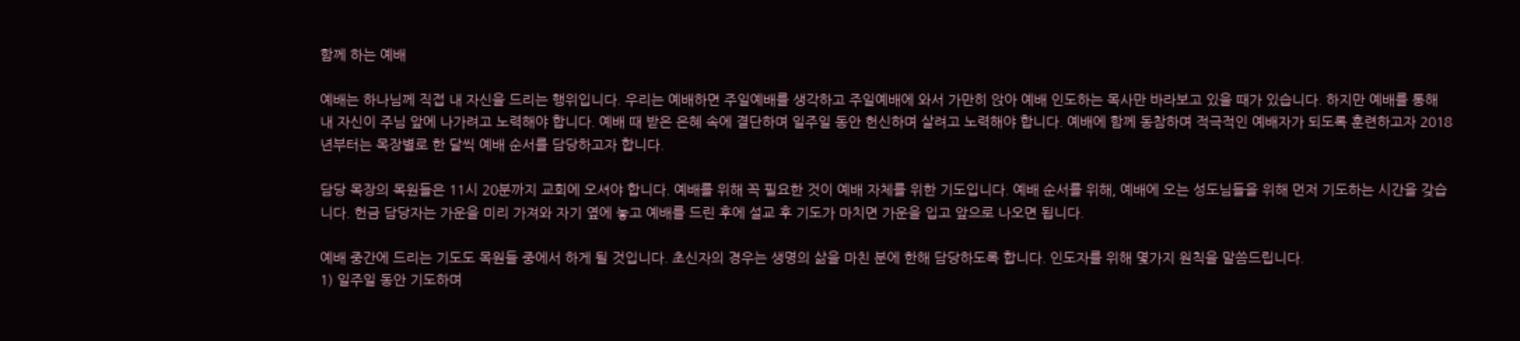함께 하는 예배

예배는 하나님께 직접 내 자신을 드리는 행위입니다. 우리는 예배하면 주일예배를 생각하고 주일예배에 와서 가만히 앉아 예배 인도하는 목사만 바라보고 있을 때가 있습니다. 하지만 예배를 통해 내 자신이 주님 앞에 나가려고 노력해야 합니다. 예배 때 받은 은혜 속에 결단하며 일주일 동안 헌신하며 살려고 노력해야 합니다. 예배에 함께 동참하며 적극적인 예배자가 되도록 훈련하고자 2018년부터는 목장별로 한 달씩 예배 순서를 담당하고자 합니다.

담당 목장의 목원들은 11시 20분까지 교회에 오셔야 합니다. 예배를 위해 꼭 필요한 것이 예배 자체를 위한 기도입니다. 예배 순서를 위해, 예배에 오는 성도님들을 위해 먼저 기도하는 시간을 갖습니다. 헌금 담당자는 가운을 미리 가져와 자기 옆에 놓고 예배를 드린 후에 설교 후 기도가 마치면 가운을 입고 앞으로 나오면 됩니다.

예배 중간에 드리는 기도도 목원들 중에서 하게 될 것입니다. 초신자의 경우는 생명의 삶을 마친 분에 한해 담당하도록 합니다. 인도자를 위해 몇가지 원칙을 말씀드립니다.
1) 일주일 동안 기도하며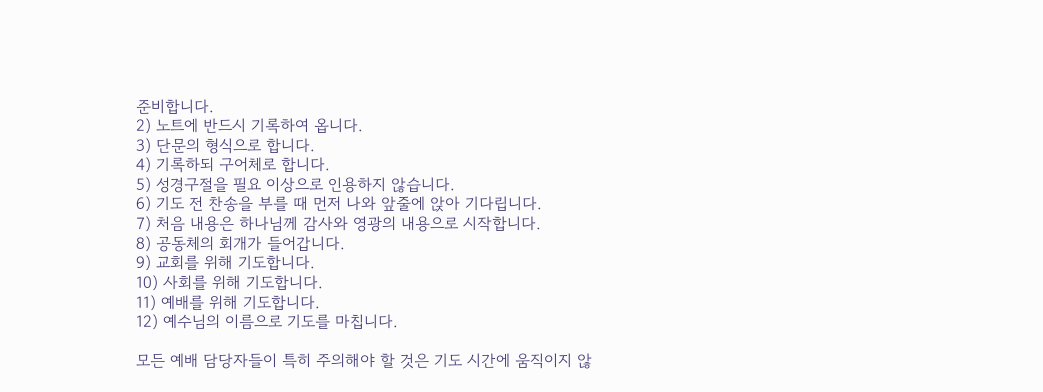준비합니다.
2) 노트에 반드시 기록하여 옵니다.
3) 단문의 형식으로 합니다.
4) 기록하되 구어체로 합니다.
5) 성경구절을 필요 이상으로 인용하지 않습니다.
6) 기도 전 찬송을 부를 때 먼저 나와 앞줄에 앉아 기다립니다.
7) 처음 내용은 하나님께 감사와 영광의 내용으로 시작합니다.
8) 공동체의 회개가 들어갑니다.
9) 교회를 위해 기도합니다.
10) 사회를 위해 기도합니다.
11) 예배를 위해 기도합니다.
12) 예수님의 이름으로 기도를 마칩니다.

모든 예배 담당자들이 특히 주의해야 할 것은 기도 시간에 움직이지 않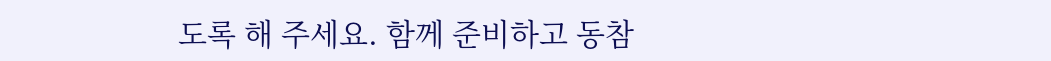도록 해 주세요. 함께 준비하고 동참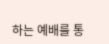하는 예배를 통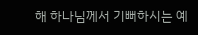해 하나님께서 기뻐하시는 예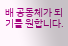배 공동체가 되기를 원합니다.